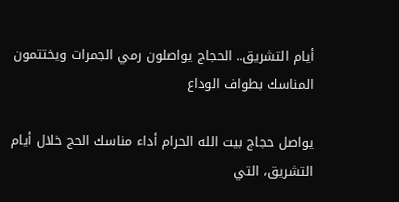أيام التشريق.. الحجاج يواصلون رمي الجمرات ويختتمون المناسك بطواف الوداع

يواصل حجاج بيت الله الحرام أداء مناسك الحج خلال أيام التشريق، التي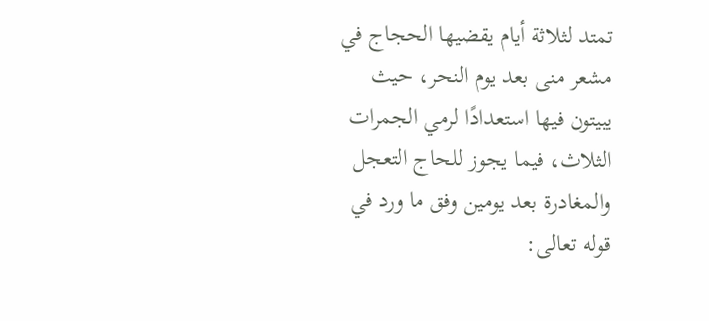تمتد لثلاثة أيام يقضيها الحجاج في مشعر منى بعد يوم النحر، حيث يبيتون فيها استعدادًا لرمي الجمرات الثلاث، فيما يجوز للحاج التعجل والمغادرة بعد يومين وفق ما ورد في قوله تعالى: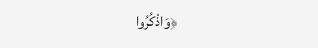﴿وَاذْكُرُوا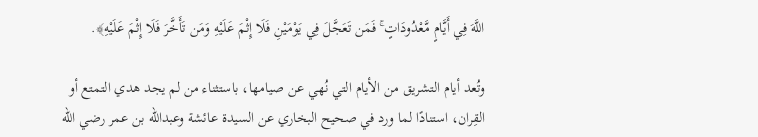اللَّهَ فِي أَيَّامٍ مَّعْدُودَاتٍ ۚ فَمَن تَعَجَّلَ فِي يَوْمَيْنِ فَلَا إِثْمَ عَلَيْهِ وَمَن تَأَخَّرَ فَلَا إِثْمَ عَلَيْهِ﴾.

وتُعد أيام التشريق من الأيام التي نُهي عن صيامها، باستثناء من لم يجد هدي التمتع أو القِران، استنادًا لما ورد في صحيح البخاري عن السيدة عائشة وعبدالله بن عمر رضي الله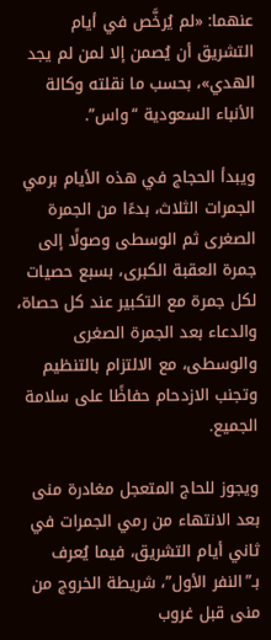عنهما: «لم يُرخَّص في أيام التشريق أن يُصمن إلا لمن لم يجد الهدي»، بحسب ما نقلته وكالة الأنباء السعودية “واس”.

ويبدأ الحجاج في هذه الأيام برمي الجمرات الثلاث، بدءًا من الجمرة الصغرى ثم الوسطى وصولًا إلى جمرة العقبة الكبرى، بسبع حصيات لكل جمرة مع التكبير عند كل حصاة، والدعاء بعد الجمرة الصغرى والوسطى، مع الالتزام بالتنظيم وتجنب الازدحام حفاظًا على سلامة الجميع.

ويجوز للحاج المتعجل مغادرة منى بعد الانتهاء من رمي الجمرات في ثاني أيام التشريق، فيما يُعرف بـ”النفر الأول”، شريطة الخروج من منى قبل غروب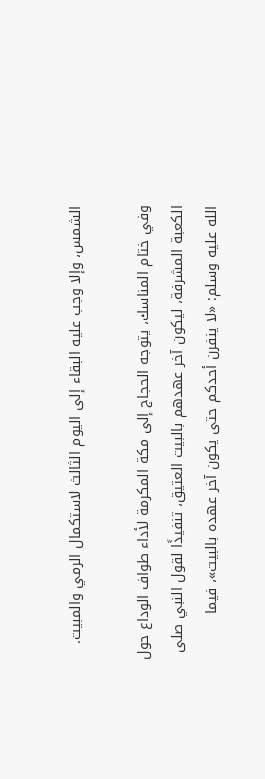الشمس، وإلا وجب عليه البقاء إلى اليوم الثالث لاستكمال الرمي والمبيت.

وفي ختام المناسك، يتوجه الحجاج إلى مكة المكرمة لأداء طواف الوداع حول الكعبة المشرفة، ليكون آخر عهدهم بالبيت العتيق، تنفيذًا لقول النبي صلى الله عليه وسلم: «لا ينفرن أحدكم حتى يكون آخر عهده بالبيت»، فيما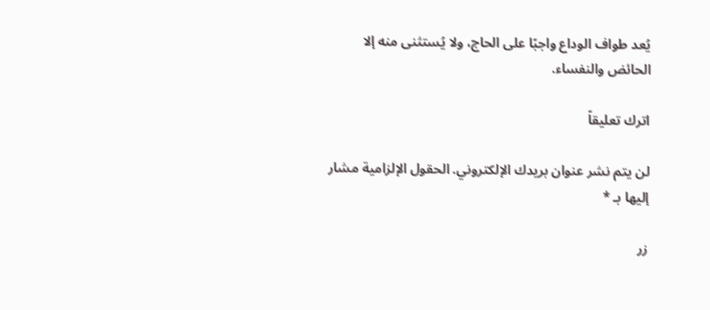يُعد طواف الوداع واجبًا على الحاج، ولا يُستثنى منه إلا الحائض والنفساء.

اترك تعليقاً

لن يتم نشر عنوان بريدك الإلكتروني. الحقول الإلزامية مشار إليها بـ *

زر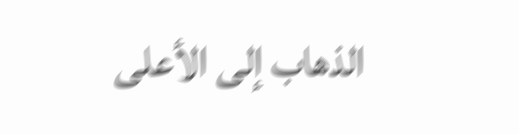الذهاب إلى الأعلى